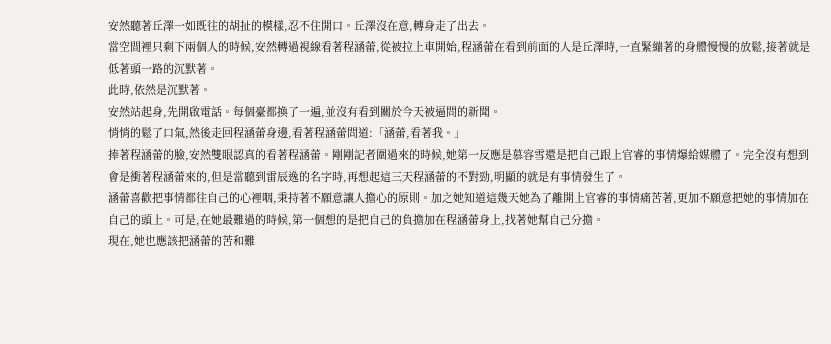安然聽著丘澤一如既往的胡扯的模樣,忍不住開口。丘澤沒在意,轉身走了出去。
當空間裡只剩下兩個人的時候,安然轉過視線看著程涵蕾,從被拉上車開始,程涵蕾在看到前面的人是丘澤時,一直緊繃著的身體慢慢的放鬆,接著就是低著頭一路的沉默著。
此時,依然是沉默著。
安然站起身,先開啟電話。每個臺都換了一遍,並沒有看到關於今天被逼問的新聞。
悄悄的鬆了口氣,然後走回程涵蕾身邊,看著程涵蕾問道:「涵蕾,看著我。」
捧著程涵蕾的臉,安然雙眼認真的看著程涵蕾。剛剛記者圍過來的時候,她第一反應是慕容雪還是把自己跟上官睿的事情爆給媒體了。完全沒有想到會是衝著程涵蕾來的,但是當聽到雷辰逸的名字時,再想起這三天程涵蕾的不對勁,明顯的就是有事情發生了。
涵蕾喜歡把事情都往自己的心裡咽,秉持著不願意讓人擔心的原則。加之她知道這幾天她為了離開上官睿的事情痛苦著,更加不願意把她的事情加在自己的頭上。可是,在她最難過的時候,第一個想的是把自己的負擔加在程涵蕾身上,找著她幫自己分擔。
現在,她也應該把涵蕾的苦和難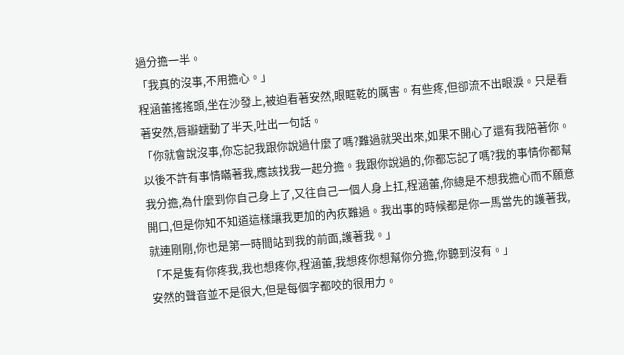過分擔一半。
「我真的沒事,不用擔心。」
程涵蕾搖搖頭,坐在沙發上,被迫看著安然,眼眶乾的厲害。有些疼,但卻流不出眼淚。只是看著安然,唇瓣蠕動了半天,吐出一句話。
「你就會說沒事,你忘記我跟你說過什麼了嗎?難過就哭出來,如果不開心了還有我陪著你。以後不許有事情瞞著我,應該找我一起分擔。我跟你說過的,你都忘記了嗎?我的事情你都幫我分擔,為什麼到你自己身上了,又往自己一個人身上扛,程涵蕾,你總是不想我擔心而不願意開口,但是你知不知道這樣讓我更加的內疚難過。我出事的時候都是你一馬當先的護著我,就連剛剛,你也是第一時間站到我的前面,護著我。」
「不是隻有你疼我,我也想疼你,程涵蕾,我想疼你想幫你分擔,你聽到沒有。」
安然的聲音並不是很大,但是每個字都咬的很用力。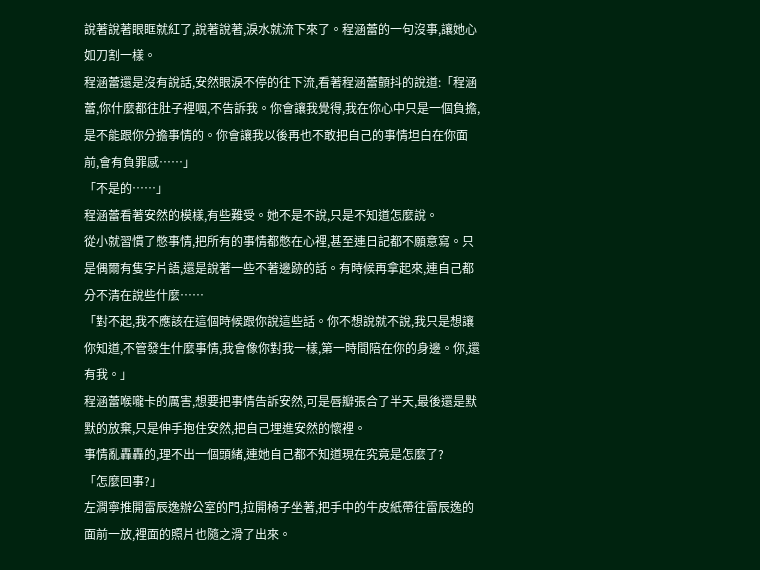說著說著眼眶就紅了,說著說著,淚水就流下來了。程涵蕾的一句沒事,讓她心如刀割一樣。
程涵蕾還是沒有說話,安然眼淚不停的往下流,看著程涵蕾顫抖的說道:「程涵蕾,你什麼都往肚子裡咽,不告訴我。你會讓我覺得,我在你心中只是一個負擔,是不能跟你分擔事情的。你會讓我以後再也不敢把自己的事情坦白在你面前,會有負罪感……」
「不是的……」
程涵蕾看著安然的模樣,有些難受。她不是不說,只是不知道怎麼說。
從小就習慣了憋事情,把所有的事情都憋在心裡,甚至連日記都不願意寫。只是偶爾有隻字片語,還是說著一些不著邊跡的話。有時候再拿起來,連自己都分不清在說些什麼……
「對不起,我不應該在這個時候跟你說這些話。你不想說就不說,我只是想讓你知道,不管發生什麼事情,我會像你對我一樣,第一時間陪在你的身邊。你,還有我。」
程涵蕾喉嚨卡的厲害,想要把事情告訴安然,可是唇瓣張合了半天,最後還是默默的放棄,只是伸手抱住安然,把自己埋進安然的懷裡。
事情亂轟轟的,理不出一個頭緒,連她自己都不知道現在究竟是怎麼了?
「怎麼回事?」
左澗寧推開雷辰逸辦公室的門,拉開椅子坐著,把手中的牛皮紙帶往雷辰逸的面前一放,裡面的照片也隨之滑了出來。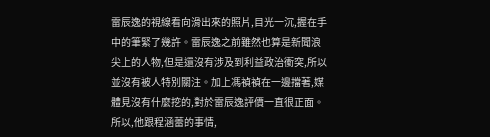雷辰逸的視線看向滑出來的照片,目光一沉,握在手中的筆緊了幾許。雷辰逸之前雖然也算是新聞浪尖上的人物,但是還沒有涉及到利益政治衝突,所以並沒有被人特別關注。加上馮禎禎在一邊擋著,媒體見沒有什麼挖的,對於雷辰逸評價一直很正面。
所以,他跟程涵蕾的事情,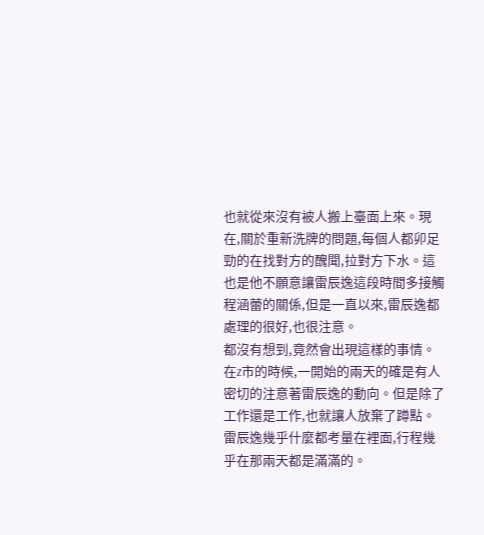也就從來沒有被人搬上臺面上來。現在,關於重新洗牌的問題,每個人都卯足勁的在找對方的醜聞,拉對方下水。這也是他不願意讓雷辰逸這段時間多接觸程涵蕾的關係,但是一直以來,雷辰逸都處理的很好,也很注意。
都沒有想到,竟然會出現這樣的事情。在z市的時候,一開始的兩天的確是有人密切的注意著雷辰逸的動向。但是除了工作還是工作,也就讓人放棄了蹲點。雷辰逸幾乎什麼都考量在裡面,行程幾乎在那兩天都是滿滿的。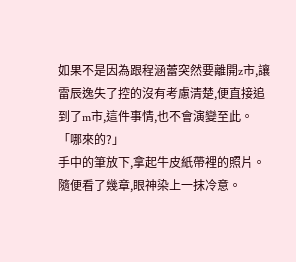如果不是因為跟程涵蕾突然要離開z市,讓雷辰逸失了控的沒有考慮清楚,便直接追到了m市,這件事情,也不會演變至此。
「哪來的?」
手中的筆放下,拿起牛皮紙帶裡的照片。隨便看了幾章,眼神染上一抹冷意。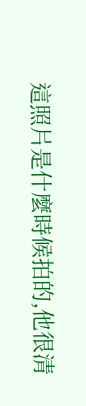這照片是什麼時候拍的,他很清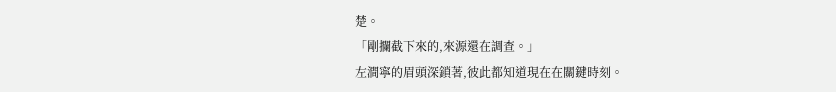楚。
「剛攔截下來的,來源還在調查。」
左澗寧的眉頭深鎖著,彼此都知道現在在關鍵時刻。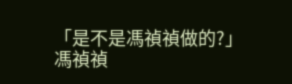「是不是馮禎禎做的?」
馮禎禎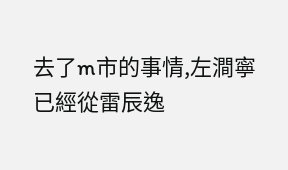去了m市的事情,左澗寧已經從雷辰逸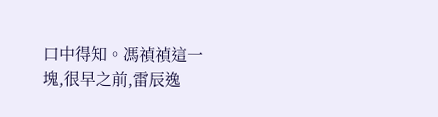口中得知。馮禎禎這一塊,很早之前,雷辰逸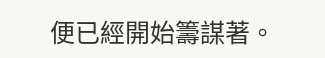便已經開始籌謀著。